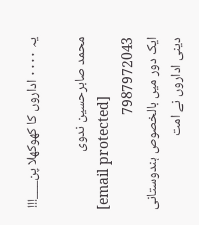یہ ۰۰۰۰ اداروں کا کھوکھلا پن___!!!

محمد صابرحسین ندوی
[email protected]
7987972043
ایک دور میں بالخصوص ہندوستانی دینی اداروں نے امت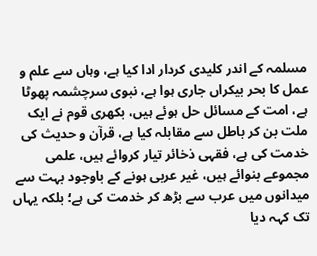مسلمہ کے اندر کلیدی کردار ادا کیا ہے، وہاں سے علم و عمل کا بحر بیکراں جاری ہوا ہے، نبوی سرچشمہ پھوٹا ہے، امت کے مسائل حل ہوئے ہیں، بکھری قوم نے ایک ملت بن کر باطل سے مقابلہ کیا ہے، قرآن و حدیث کی خدمت کی ہے، فقہی ذخائر تیار کروائے ہیں، علمی مجموعے بنوائے ہیں، غیر عربی ہونے کے باوجود بہت سے میدانوں میں عرب سے بڑھ کر خدمت کی ہے؛ بلکہ یہاں تک کہہ دیا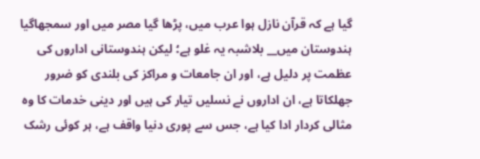گیا ہے کہ قرآن نازل ہوا عرب میں، پڑھا گیا مصر میں اور سمجھاگیا ہندوستان میں__ بلاشبہ یہ غلو ہے؛ لیکن ہندوستانی اداروں کی عظمت پر دلیل ہے، اور ان جامعات و مراکز کی بلندی کو ضرور جھلکاتا ہے، ان اداروں نے نسلیں تیار کی ہیں اور دینی خدمات کا وہ مثالی کردار ادا کیا ہے، جس سے پوری دنیا واقف ہے، ہر کوئی رشک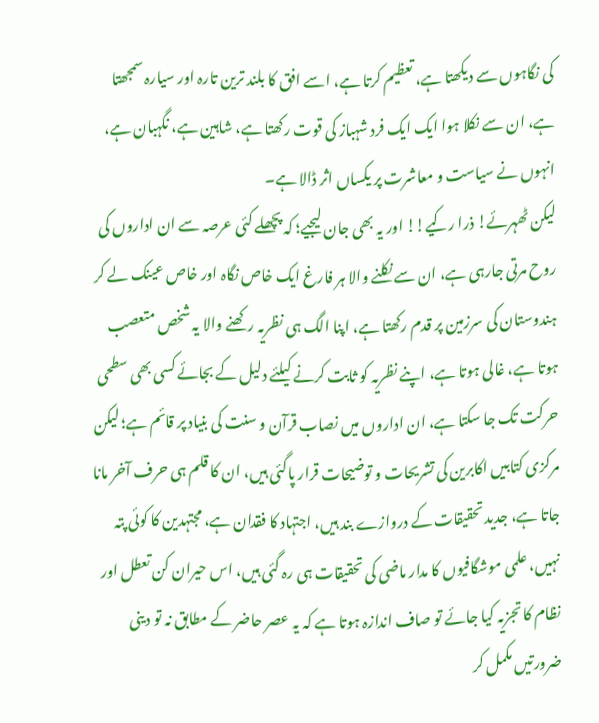کی نگاہوں سے دیکھتا ہے، تعظیم کرتا ہے، اسے افق کا بلند ترین تارہ اور سیارہ سمجھتا ہے، ان سے نکلا ہوا ایک ایک فرد شہباز کی قوت رکھتا ہے، شاہین ہے، نگہبان ہے، انہوں نے سیاست و معاشرت پر یکساں اثر ڈالا ہے۔
لیکن ٹھہرئے! ذرا رکیے!! اور یہ بھی جان لیجیے؛ کہ پچھلے کئی عرصہ سے ان اداروں کی روح مرتی جارہی ہے، ان سے نکلنے والا ہر فارغ ایک خاص نگاہ اور خاص عینک لے کر ہندوستان کی سرزمین پر قدم رکھتا ہے، اپنا الگ ہی نظریہ رکھنے والا یہ شخص متعصب ہوتا ہے، غالی ہوتا ہے، اپنے نظریہ کو ثابت کرنے کیلئے دلیل کے بجائے کسی بھی سطحی حرکت تک جا سکتا ہے، ان اداروں میں نصاب قرآن و سنت کی بنیاد پر قائم ہے؛ لیکن مرکزی کتابیں اکابرین کی تشریحات و توضیحات قرار پاگئی ہیں، ان کا قلم ہی حرف آخر مانا جاتا ہے، جدید تحقیقات کے دروازے بند ہیں، اجتہاد کا فقدان ہے، مجتہدین کا کوئی پتہ نہیں، علمی موشگافیوں کا مدار ماضی کی تحقیقات ہی رہ گئی ہیں، اس حیران کن تعطل اور نظام کا تجزیہ کیا جائے تو صاف اندازہ ہوتا ہے کہ یہ عصر حاضر کے مطابق نہ تو دینی ضرورتیں مکمل کر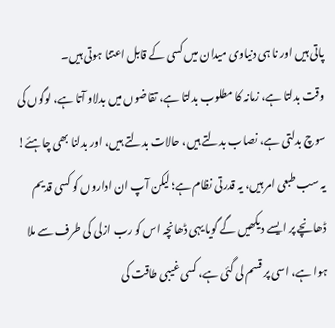پاتی ہیں اور نا ہی دنیاوی میدان میں کسی کے قابل اعتنا ہوتی ہیں۔
وقت بدلتا ہے، زمانہ کا مطلوب بدلتا ہے، تقاضوں میں بدلاو آتا ہے، لوگوں کی سوچ بدلتی ہے، نصاب بدلتے ہیں، حالات بدلتے ہیں، اور بدلنا بھی چاہئے! یہ سب طبعی امر ہیں، یہ قدرتی نظام ہے؛ لیکن آپ ان اداروں کو کسی قدیم ڈھانچے پر ایسے دیکھیں گے گویا یہی ڈھانچہ اس کو رب ازلی کی طرف سے ملا ہوا ہے، اسی پر قسم لی گئی ہے، کسی غیبی طاقت کی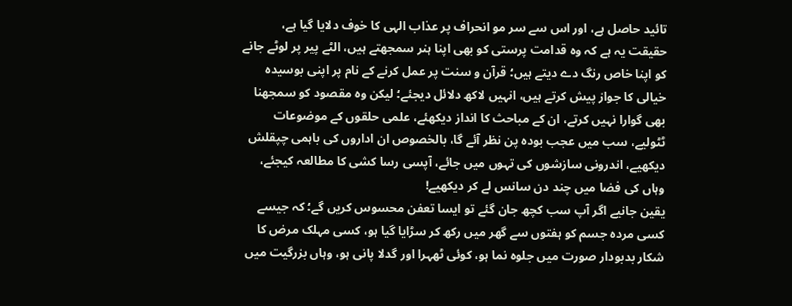تائید حاصل ہے، اور اس سے سر مو انحراف پر عذاب الہی کا خوف دلایا گیا ہے، حقیقت یہ ہے کہ وہ قدامت پرستی کو بھی اپنا ہنر سمجھتے ہیں، الٹے پیر پر لوٹے جانے کو اپنا خاص رنگ دے دیتے ہیں؛ قرآن و سنت پر عمل کرنے کے نام پر اپنی بوسیدہ خیالی کا جواز پیش کرتے ہیں، انہیں لاکھ دلائل دیجئے؛ لیکن وہ مقصود کو سمجھنا بھی گوارا نہیں کرتے، ان کے مباحث کا انداز دیکھئے، علمی حلقوں کے موضوعات ٹٹولیے، سب میں عجب بودہ پن نظر آئے گا، بالخصوص ان اداروں کی باہمی چپقلش دیکھیے، اندرونی سازشوں کی تہوں میں جائے، آپسی رسا کشی کا مطالعہ کیجئے، وہاں کی فضا میں چند دن سانس لے کر دیکھیے!
یقین جانیے اگر آپ سب کچھ جان گئے تو ایسا تعفن محسوس کریں گے؛ کہ جیسے کسی مردہ جسم کو ہفتوں سے گھر میں رکھ کر سڑایا گیا ہو، کسی مہلک مرض کا شکار بدبودار صورت میں جلوہ نما ہو، کوئی ٹھہرا اور گدلا پانی ہو، وہاں بزرگیت میں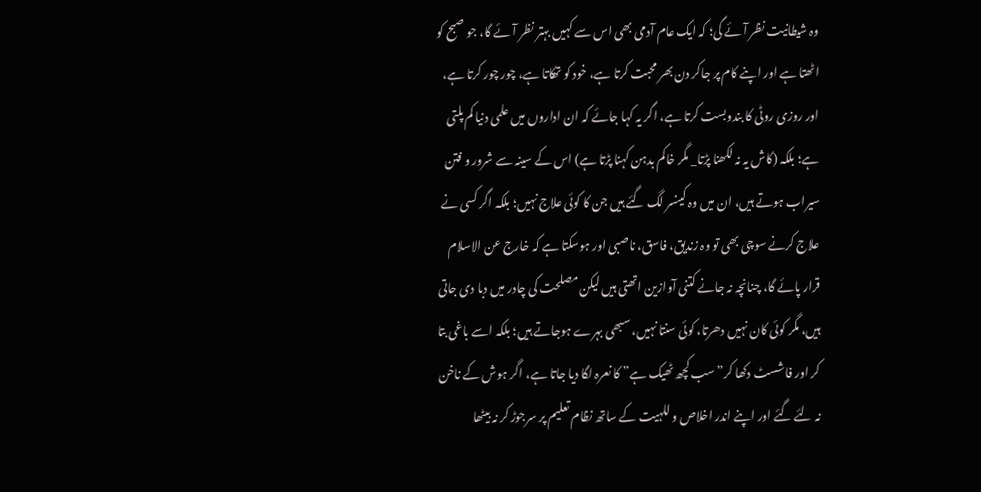وہ شیطانیت نظر آئے گی؛ کہ ایک عام آدمی بھی اس سے کہیں بہتر نظر آئے گا، جو صبح کو اٹھتا ہے اور اپنے کام پر جاکر دن بھر محبت کرتا ہے، خود کو تھکاتا ہے، چور چور کرتا ہے، اور روزی روٹی کا بندوبست کرتا ہے، اگر یہ کہا جائے کہ ان اداروں میں علمی دنیا کم پلتی ہے؛ بلکہ (کاش یہ نہ لکھنا پڑتا_ مگر خاکم بدہن کہنا پڑتا ہے) اس کے سینہ سے شرور و فتن سیراب ہوتے ہیں، ان میں وہ کینسر لگ گئے ہیں جن کا کوئی علاج نہیں؛ بلکہ اگر کسی نے علاج کرنے سوچی بھی تو وہ زندیق، فاسق، ناصبی اور ہوسکتا ہے کہ خارج عن الاسلام قرار پائے گا، چنانچہ نہ جانے کتنی آوازین اتھتی ہیں لیکن مصلحت کی چادر میں دبا دی جاتی ہیں، مگر کوئی کان نہیں دھرتا، کوئی سنتا نہیں، سبھی بہرے ہوجاتے ہیں؛ بلکہ اسے باغی بتا کر اور فاشسٹ دکھا کر” سب کچھ ٹھیک ہے” کا نعرہ لگا دیا جاتا ہے، اگر ہوش کے ناخن نہ لئے گئے اور اپنے اندر اخلاص و للہیت کے ساتھ نظام تعلیم پر سرجوڑ کر نہ بیٹھا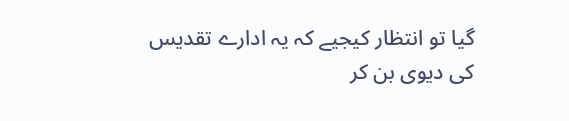گیا تو انتظار کیجیے کہ یہ ادارے تقدیس کی دیوی بن کر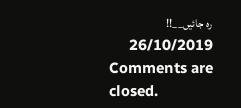رہ جائیں__!!
26/10/2019
Comments are closed.